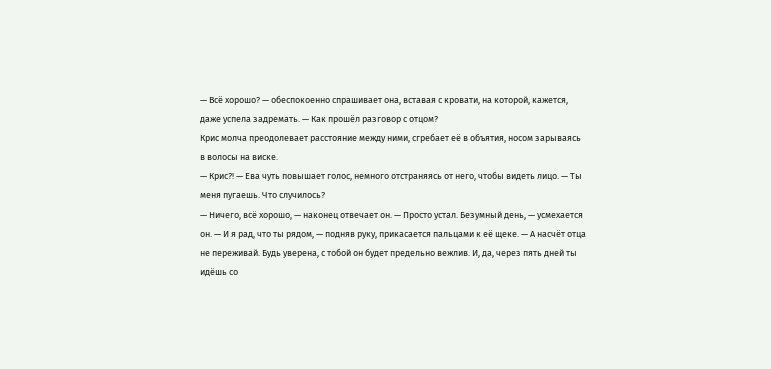— Всё хорошо? — обеспокоенно спрашивает она, вставая с кровати, на которой, кажется, даже успела задремать. — Как прошёл разговор с отцом?
Крис молча преодолевает расстояние между ними, сгребает её в объятия, носом зарываясь в волосы на виске.
— Крис?! — Ева чуть повышает голос, немного отстраняясь от него, чтобы видеть лицо. — Ты меня пугаешь. Что случилось?
— Ничего, всё хорошо, — наконец отвечает он. — Просто устал. Безумный день, — усмехается он. — И я рад, что ты рядом, — подняв руку, прикасается пальцами к её щеке. — А насчёт отца не переживай. Будь уверена, с тобой он будет предельно вежлив. И, да, через пять дней ты идёшь со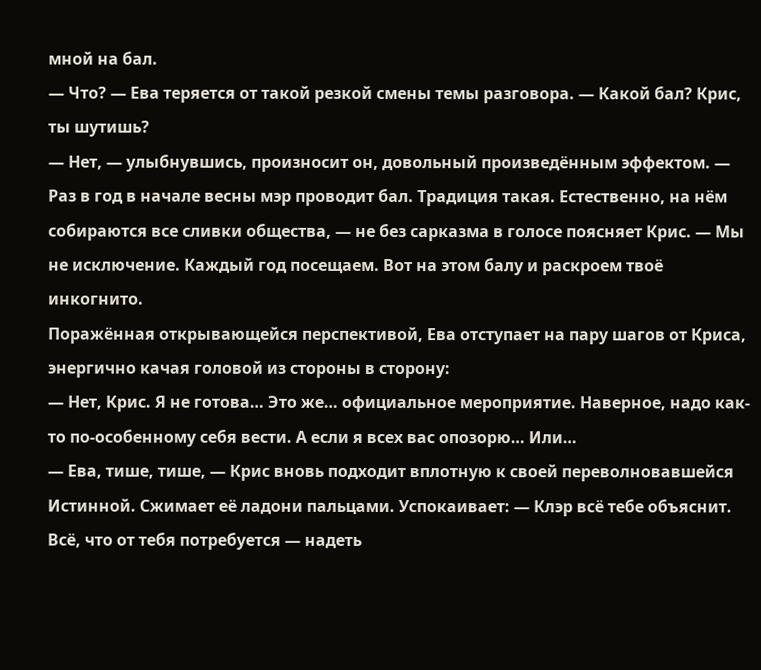мной на бал.
— Что? — Ева теряется от такой резкой смены темы разговора. — Какой бал? Крис, ты шутишь?
— Нет, — улыбнувшись, произносит он, довольный произведённым эффектом. — Раз в год в начале весны мэр проводит бал. Традиция такая. Естественно, на нём собираются все сливки общества, — не без сарказма в голосе поясняет Крис. — Мы не исключение. Каждый год посещаем. Вот на этом балу и раскроем твоё инкогнито.
Поражённая открывающейся перспективой, Ева отступает на пару шагов от Криса, энергично качая головой из стороны в сторону:
— Нет, Крис. Я не готова… Это же… официальное мероприятие. Наверное, надо как-то по-особенному себя вести. А если я всех вас опозорю… Или…
— Ева, тише, тише, — Крис вновь подходит вплотную к своей переволновавшейся Истинной. Сжимает её ладони пальцами. Успокаивает: — Клэр всё тебе объяснит. Всё, что от тебя потребуется — надеть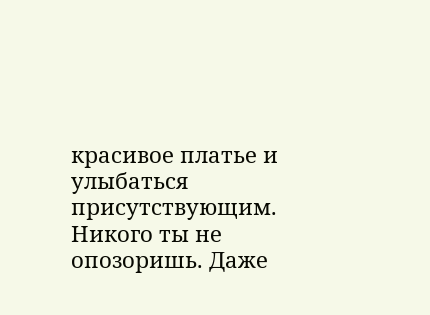красивое платье и улыбаться присутствующим. Никого ты не опозоришь. Даже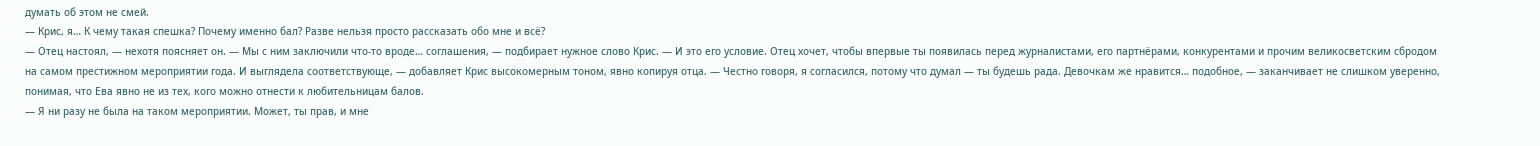думать об этом не смей.
— Крис, я… К чему такая спешка? Почему именно бал? Разве нельзя просто рассказать обо мне и всё?
— Отец настоял, — нехотя поясняет он. — Мы с ним заключили что-то вроде… соглашения, — подбирает нужное слово Крис. — И это его условие. Отец хочет, чтобы впервые ты появилась перед журналистами, его партнёрами, конкурентами и прочим великосветским сбродом на самом престижном мероприятии года. И выглядела соответствующе, — добавляет Крис высокомерным тоном, явно копируя отца. — Честно говоря, я согласился, потому что думал — ты будешь рада. Девочкам же нравится… подобное, — заканчивает не слишком уверенно, понимая, что Ева явно не из тех, кого можно отнести к любительницам балов.
— Я ни разу не была на таком мероприятии. Может, ты прав, и мне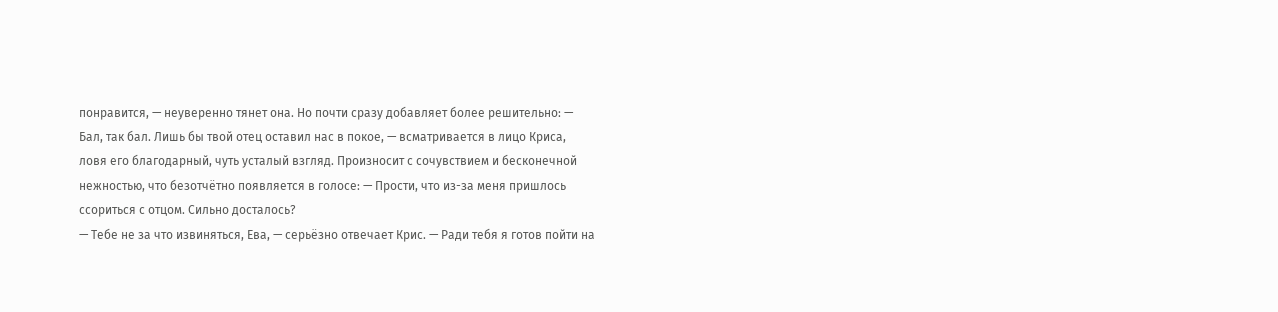понравится, — неуверенно тянет она. Но почти сразу добавляет более решительно: — Бал, так бал. Лишь бы твой отец оставил нас в покое, — всматривается в лицо Криса, ловя его благодарный, чуть усталый взгляд. Произносит с сочувствием и бесконечной нежностью, что безотчётно появляется в голосе: — Прости, что из-за меня пришлось ссориться с отцом. Сильно досталось?
— Тебе не за что извиняться, Ева, — серьёзно отвечает Крис. — Ради тебя я готов пойти на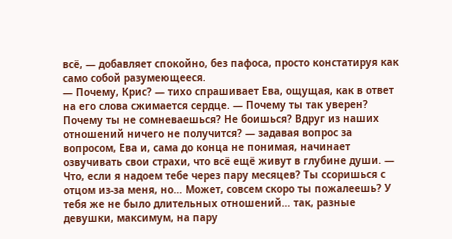всё, — добавляет спокойно, без пафоса, просто констатируя как само собой разумеющееся.
— Почему, Крис? — тихо спрашивает Ева, ощущая, как в ответ на его слова сжимается сердце. — Почему ты так уверен? Почему ты не сомневаешься? Не боишься? Вдруг из наших отношений ничего не получится? — задавая вопрос за вопросом, Ева и, сама до конца не понимая, начинает озвучивать свои страхи, что всё ещё живут в глубине души. — Что, если я надоем тебе через пару месяцев? Ты ссоришься с отцом из-за меня, но… Может, совсем скоро ты пожалеешь? У тебя же не было длительных отношений… так, разные девушки, максимум, на пару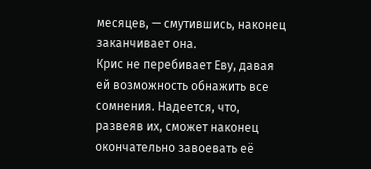месяцев, — смутившись, наконец заканчивает она.
Крис не перебивает Еву, давая ей возможность обнажить все сомнения. Надеется, что, развеяв их, сможет наконец окончательно завоевать её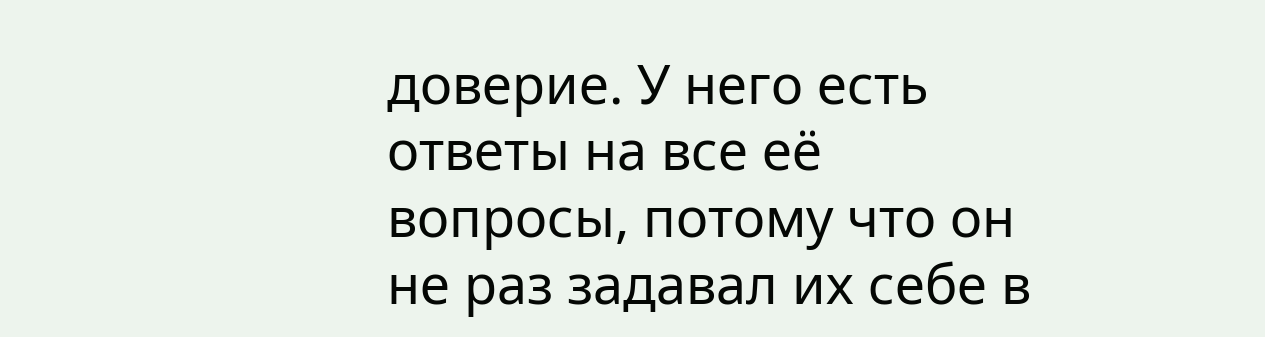доверие. У него есть ответы на все её вопросы, потому что он не раз задавал их себе в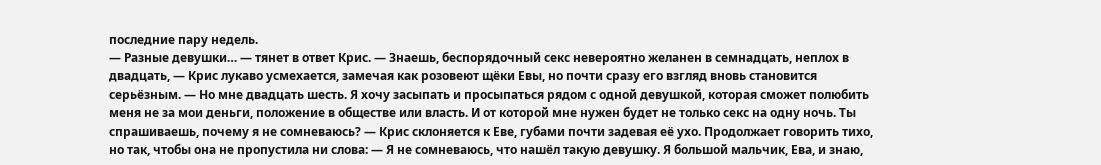последние пару недель.
— Разные девушки… — тянет в ответ Крис. — Знаешь, беспорядочный секс невероятно желанен в семнадцать, неплох в двадцать, — Крис лукаво усмехается, замечая как розовеют щёки Евы, но почти сразу его взгляд вновь становится серьёзным. — Но мне двадцать шесть. Я хочу засыпать и просыпаться рядом с одной девушкой, которая сможет полюбить меня не за мои деньги, положение в обществе или власть. И от которой мне нужен будет не только секс на одну ночь. Ты спрашиваешь, почему я не сомневаюсь? — Крис склоняется к Еве, губами почти задевая её ухо. Продолжает говорить тихо, но так, чтобы она не пропустила ни слова: — Я не сомневаюсь, что нашёл такую девушку. Я большой мальчик, Ева, и знаю,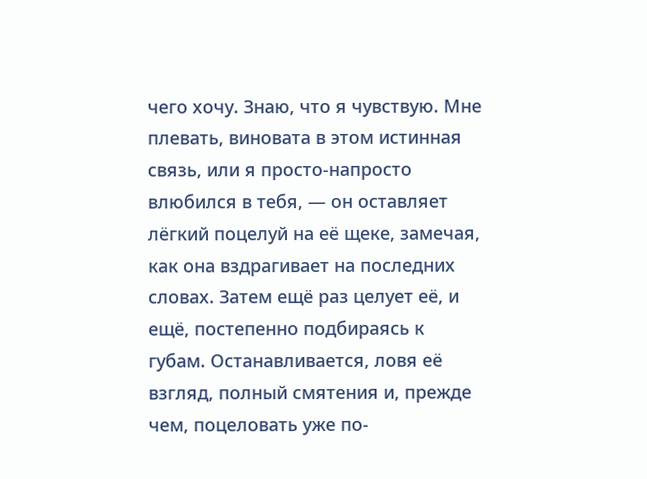чего хочу. Знаю, что я чувствую. Мне плевать, виновата в этом истинная связь, или я просто-напросто влюбился в тебя, — он оставляет лёгкий поцелуй на её щеке, замечая, как она вздрагивает на последних словах. Затем ещё раз целует её, и ещё, постепенно подбираясь к губам. Останавливается, ловя её взгляд, полный смятения и, прежде чем, поцеловать уже по-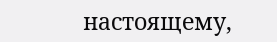настоящему,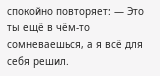спокойно повторяет: — Это ты ещё в чём-то сомневаешься, а я всё для себя решил.